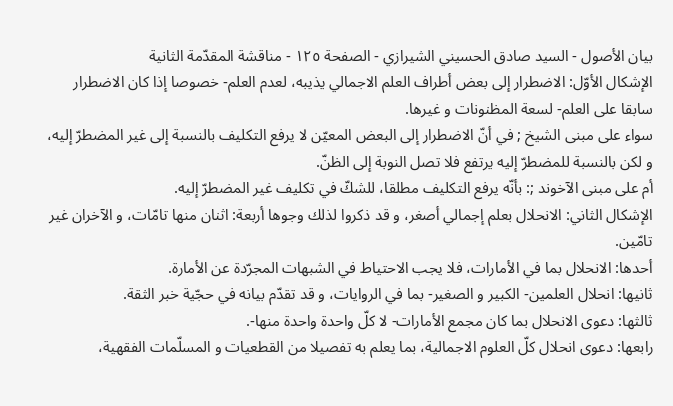بيان الأصول - السيد صادق الحسيني الشيرازي - الصفحة ١٢٥ - مناقشة المقدّمة الثانية
الإشكال الأوّل: الاضطرار إلى بعض أطراف العلم الاجمالي يذيبه، لعدم العلم- خصوصا إذا كان الاضطرار سابقا على العلم- لسعة المظنونات و غيرها.
سواء على مبنى الشيخ ; في أنّ الاضطرار إلى البعض المعيّن لا يرفع التكليف بالنسبة إلى غير المضطرّ إليه، و لكن بالنسبة للمضطرّ إليه يرتفع فلا تصل النوبة إلى الظنّ.
أم على مبنى الآخوند ;: بأنّه يرفع التكليف مطلقا، للشكّ في تكليف غير المضطرّ إليه.
الإشكال الثاني: الانحلال بعلم إجمالي أصغر، و قد ذكروا لذلك وجوها أربعة: اثنان منها تامّات، و الآخران غير تامّين.
أحدها: الانحلال بما في الأمارات، فلا يجب الاحتياط في الشبهات المجرّدة عن الأمارة.
ثانيها: انحلال العلمين- الكبير و الصغير- بما في الروايات، و قد تقدّم بيانه في حجّية خبر الثقة.
ثالثها: دعوى الانحلال بما كان مجمع الأمارات- لا كلّ واحدة واحدة منها-.
رابعها: دعوى انحلال كلّ العلوم الاجمالية، بما يعلم به تفصيلا من القطعيات و المسلّمات الفقهية،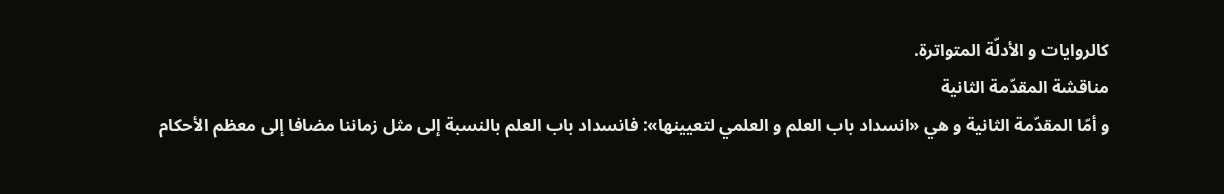كالروايات و الأدلّة المتواترة.
مناقشة المقدّمة الثانية
و أمّا المقدّمة الثانية و هي «انسداد باب العلم و العلمي لتعيينها»: فانسداد باب العلم بالنسبة إلى مثل زماننا مضافا إلى معظم الأحكام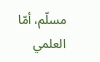مسلّم، أمّا العلمي